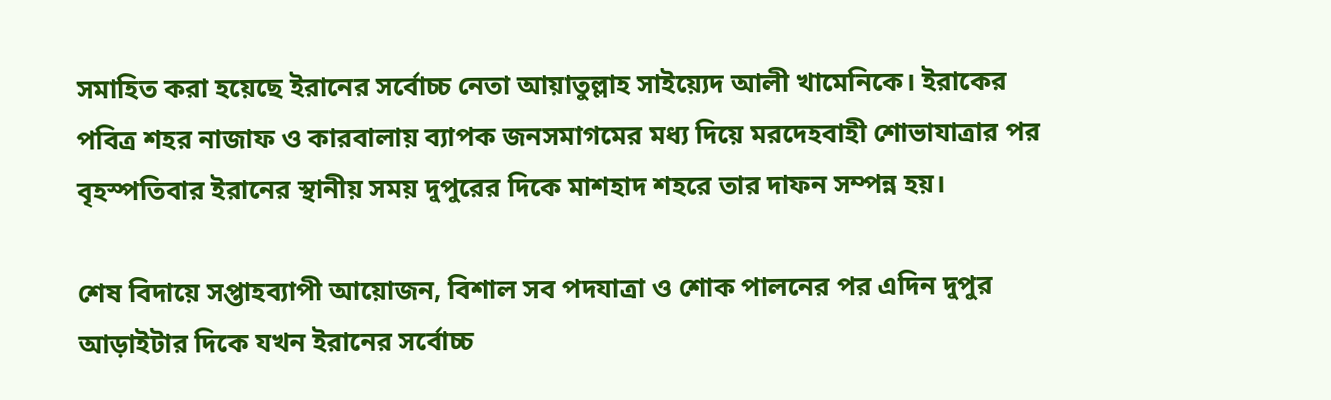সমাহিত করা হয়েছে ইরানের সর্বোচ্চ নেতা আয়াতুল্লাহ সাইয়্যেদ আলী খামেনিকে। ইরাকের পবিত্র শহর নাজাফ ও কারবালায় ব্যাপক জনসমাগমের মধ্য দিয়ে মরদেহবাহী শোভাযাত্রার পর বৃহস্পতিবার ইরানের স্থানীয় সময় দুপুরের দিকে মাশহাদ শহরে তার দাফন সম্পন্ন হয়।

শেষ বিদায়ে সপ্তাহব্যাপী আয়োজন, বিশাল সব পদযাত্রা ও শোক পালনের পর এদিন দুপুর আড়াইটার দিকে যখন ইরানের সর্বোচ্চ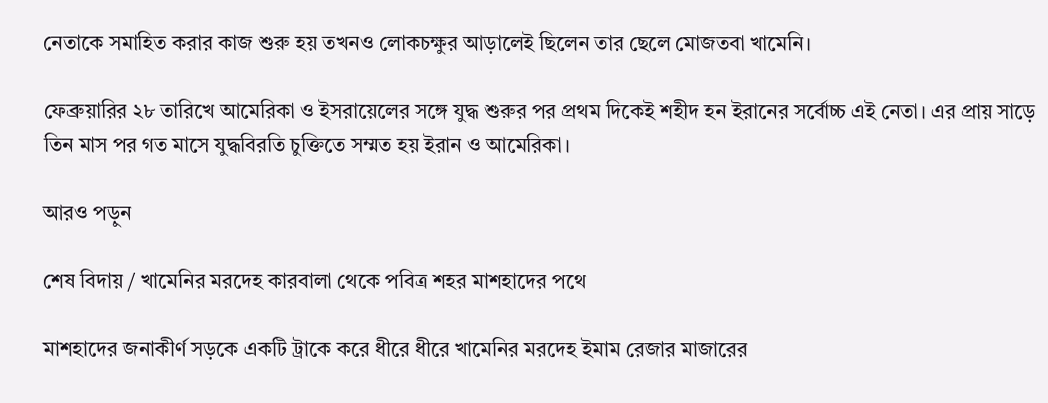নেতাকে সমাহিত করার কাজ শুরু হয় তখনও লোকচক্ষুর আড়ালেই ছিলেন তার ছেলে মোজতবা খামেনি।

ফেব্রুয়ারির ২৮ তারিখে আমেরিকা ও ইসরায়েলের সঙ্গে যুদ্ধ শুরুর পর প্রথম দিকেই শহীদ হন ইরানের সর্বোচ্চ এই নেতা। এর প্রায় সাড়ে তিন মাস পর গত মাসে যুদ্ধবিরতি চুক্তিতে সম্মত হয় ইরান ও আমেরিকা।

আরও পড়ুন

শেষ বিদায় / খামেনির মরদেহ কারবালা থেকে পবিত্র শহর মাশহাদের পথে

মাশহাদের জনাকীর্ণ সড়কে একটি ট্রাকে করে ধীরে ধীরে খামেনির মরদেহ ইমাম রেজার মাজারের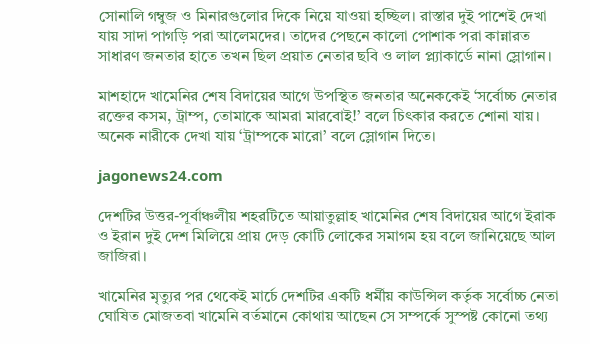সোনালি গম্বুজ ও মিনারগুলোর দিকে নিয়ে যাওয়া হচ্ছিল। রাস্তার দুই পাশেই দেখা যায় সাদা পাগড়ি পরা আলেমদের। তাদের পেছনে কালো পোশাক পরা কান্নারত সাধারণ জনতার হাতে তখন ছিল প্রয়াত নেতার ছবি ও লাল প্ল্যাকার্ডে নানা স্লোগান।

মাশহাদে খামেনির শেষ বিদায়ের আগে উপস্থিত জনতার অনেককেই ‘সর্বোচ্চ নেতার রক্তের কসম, ট্রাম্প, তোমাকে আমরা মারবোই!’ বলে চিৎকার করতে শোনা যায়। অনেক নারীকে দেখা যায় ‘ট্রাম্পকে মারো’ বলে স্লোগান দিতে।

jagonews24.com

দেশটির উত্তর-পূর্বাঞ্চলীয় শহরটিতে আয়াতুল্লাহ খামেনির শেষ বিদায়ের আগে ইরাক ও ইরান দুই দেশ মিলিয়ে প্রায় দেড় কোটি লোকের সমাগম হয় বলে জানিয়েছে আল জাজিরা।

খামেনির মৃত্যুর পর থেকেই মার্চে দেশটির একটি ধর্মীয় কাউন্সিল কর্তৃক সর্বোচ্চ নেতা ঘোষিত মোজতবা খামেনি বর্তমানে কোথায় আছেন সে সম্পর্কে সুস্পষ্ট কোনো তথ্য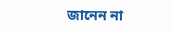জানেন না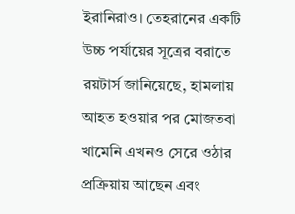ইরানিরাও। তেহরানের একটি উচ্চ পর্যায়ের সূত্রের বরাতে রয়টার্স জানিয়েছে, হামলায় আহত হওয়ার পর মোজতবা খামেনি এখনও সেরে ওঠার প্রক্রিয়ায় আছেন এবং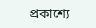প্রকাশ্যে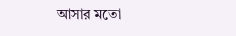আসার মতো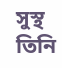সুস্থ তিনি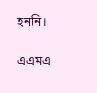হননি।

এএমএ